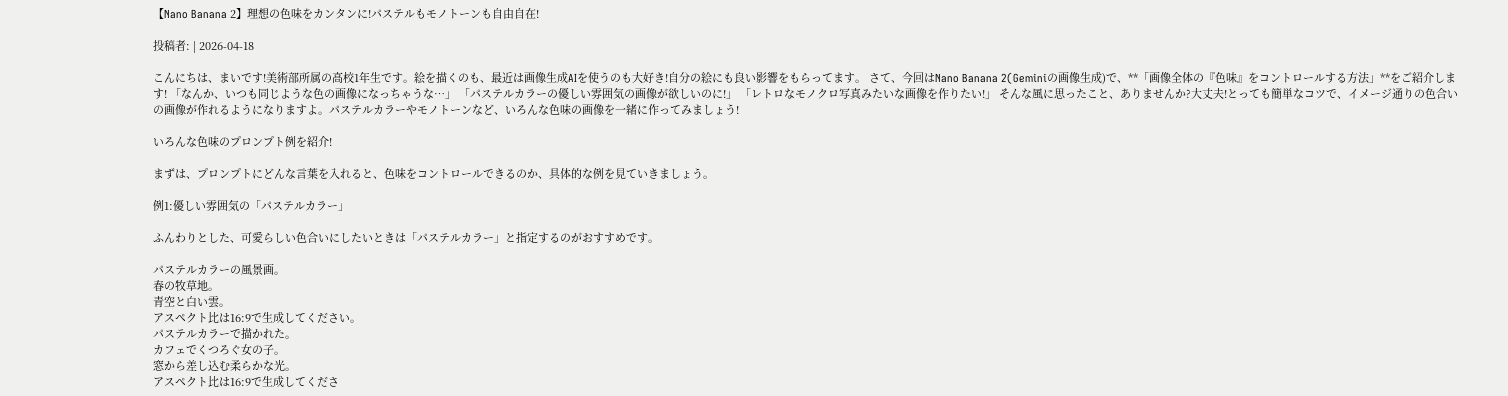【Nano Banana 2】理想の色味をカンタンに!パステルもモノトーンも自由自在!

投稿者: | 2026-04-18

こんにちは、まいです!美術部所属の高校1年生です。絵を描くのも、最近は画像生成AIを使うのも大好き!自分の絵にも良い影響をもらってます。 さて、今回はNano Banana 2(Geminiの画像生成)で、**「画像全体の『色味』をコントロールする方法」**をご紹介します! 「なんか、いつも同じような色の画像になっちゃうな…」 「パステルカラーの優しい雰囲気の画像が欲しいのに!」 「レトロなモノクロ写真みたいな画像を作りたい!」 そんな風に思ったこと、ありませんか?大丈夫!とっても簡単なコツで、イメージ通りの色合いの画像が作れるようになりますよ。パステルカラーやモノトーンなど、いろんな色味の画像を一緒に作ってみましょう!

いろんな色味のプロンプト例を紹介!

まずは、プロンプトにどんな言葉を入れると、色味をコントロールできるのか、具体的な例を見ていきましょう。

例1:優しい雰囲気の「パステルカラー」

ふんわりとした、可愛らしい色合いにしたいときは「パステルカラー」と指定するのがおすすめです。

パステルカラーの風景画。
春の牧草地。
青空と白い雲。
アスペクト比は16:9で生成してください。
パステルカラーで描かれた。
カフェでくつろぐ女の子。
窓から差し込む柔らかな光。
アスペクト比は16:9で生成してくださ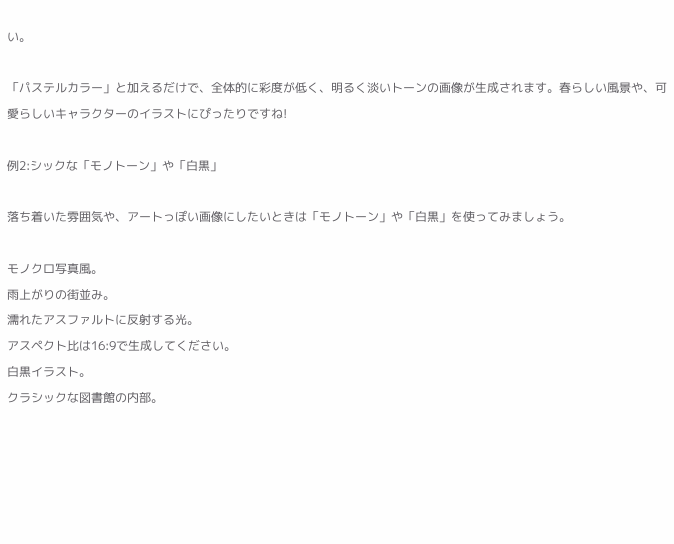い。

「パステルカラー」と加えるだけで、全体的に彩度が低く、明るく淡いトーンの画像が生成されます。春らしい風景や、可愛らしいキャラクターのイラストにぴったりですね!

例2:シックな「モノトーン」や「白黒」

落ち着いた雰囲気や、アートっぽい画像にしたいときは「モノトーン」や「白黒」を使ってみましょう。

モノクロ写真風。
雨上がりの街並み。
濡れたアスファルトに反射する光。
アスペクト比は16:9で生成してください。
白黒イラスト。
クラシックな図書館の内部。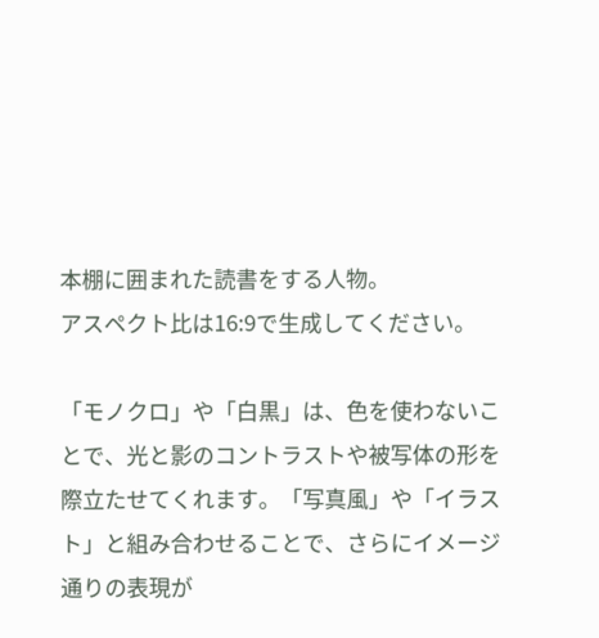本棚に囲まれた読書をする人物。
アスペクト比は16:9で生成してください。

「モノクロ」や「白黒」は、色を使わないことで、光と影のコントラストや被写体の形を際立たせてくれます。「写真風」や「イラスト」と組み合わせることで、さらにイメージ通りの表現が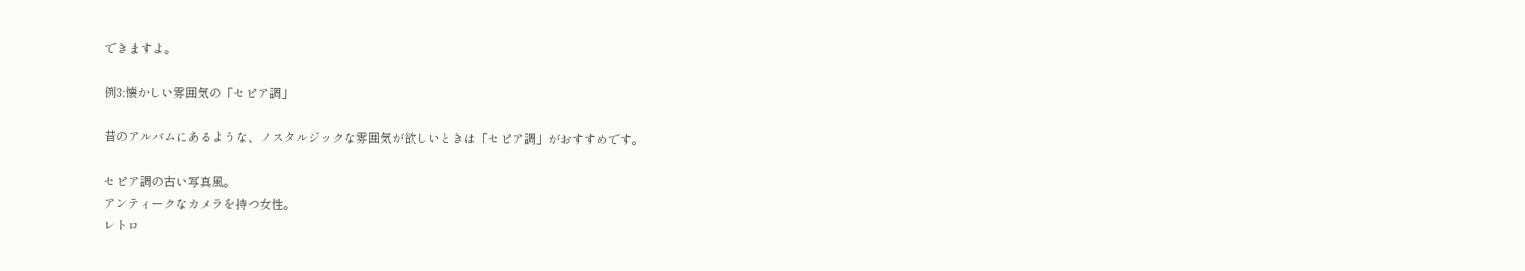できますよ。

例3:懐かしい雰囲気の「セピア調」

昔のアルバムにあるような、ノスタルジックな雰囲気が欲しいときは「セピア調」がおすすめです。

セピア調の古い写真風。
アンティークなカメラを持つ女性。
レトロ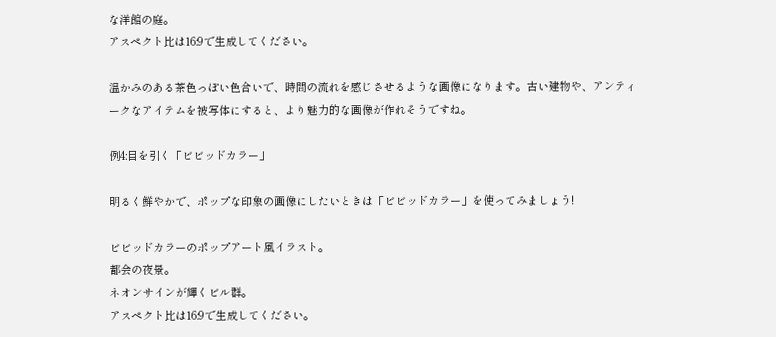な洋館の庭。
アスペクト比は16:9で生成してください。

温かみのある茶色っぽい色合いで、時間の流れを感じさせるような画像になります。古い建物や、アンティークなアイテムを被写体にすると、より魅力的な画像が作れそうですね。

例4:目を引く「ビビッドカラー」

明るく鮮やかで、ポップな印象の画像にしたいときは「ビビッドカラー」を使ってみましょう!

ビビッドカラーのポップアート風イラスト。
都会の夜景。
ネオンサインが輝くビル群。
アスペクト比は16:9で生成してください。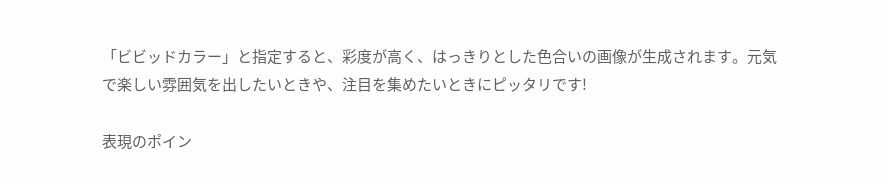「ビビッドカラー」と指定すると、彩度が高く、はっきりとした色合いの画像が生成されます。元気で楽しい雰囲気を出したいときや、注目を集めたいときにピッタリです!

表現のポイン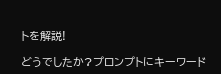トを解説!

どうでしたか?プロンプトにキーワード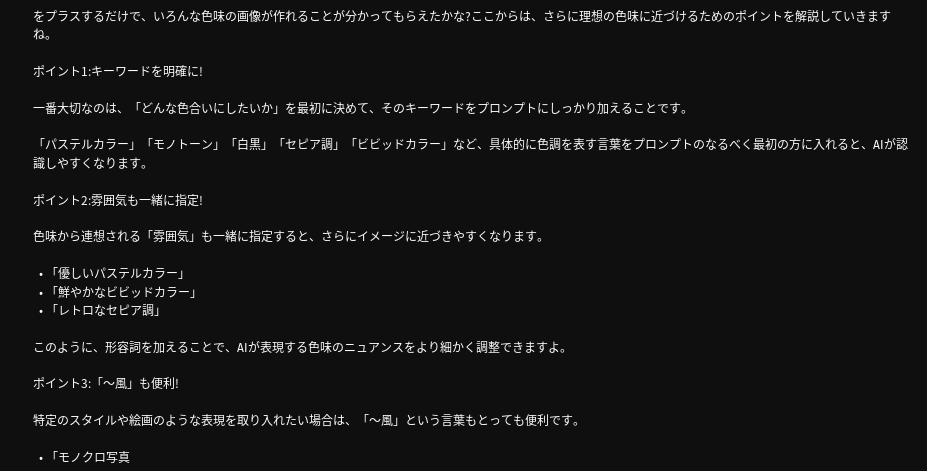をプラスするだけで、いろんな色味の画像が作れることが分かってもらえたかな?ここからは、さらに理想の色味に近づけるためのポイントを解説していきますね。

ポイント1:キーワードを明確に!

一番大切なのは、「どんな色合いにしたいか」を最初に決めて、そのキーワードをプロンプトにしっかり加えることです。

「パステルカラー」「モノトーン」「白黒」「セピア調」「ビビッドカラー」など、具体的に色調を表す言葉をプロンプトのなるべく最初の方に入れると、AIが認識しやすくなります。

ポイント2:雰囲気も一緒に指定!

色味から連想される「雰囲気」も一緒に指定すると、さらにイメージに近づきやすくなります。

  • 「優しいパステルカラー」
  • 「鮮やかなビビッドカラー」
  • 「レトロなセピア調」

このように、形容詞を加えることで、AIが表現する色味のニュアンスをより細かく調整できますよ。

ポイント3:「〜風」も便利!

特定のスタイルや絵画のような表現を取り入れたい場合は、「〜風」という言葉もとっても便利です。

  • 「モノクロ写真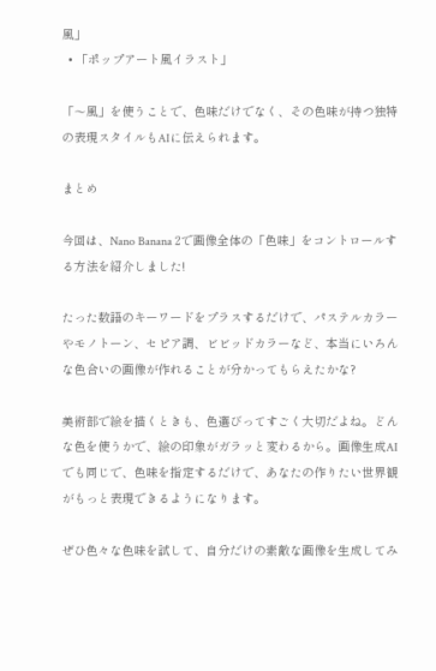風」
  • 「ポップアート風イラスト」

「〜風」を使うことで、色味だけでなく、その色味が持つ独特の表現スタイルもAIに伝えられます。

まとめ

今回は、Nano Banana 2で画像全体の「色味」をコントロールする方法を紹介しました!

たった数語のキーワードをプラスするだけで、パステルカラーやモノトーン、セピア調、ビビッドカラーなど、本当にいろんな色合いの画像が作れることが分かってもらえたかな?

美術部で絵を描くときも、色選びってすごく大切だよね。どんな色を使うかで、絵の印象がガラッと変わるから。画像生成AIでも同じで、色味を指定するだけで、あなたの作りたい世界観がもっと表現できるようになります。

ぜひ色々な色味を試して、自分だけの素敵な画像を生成してみ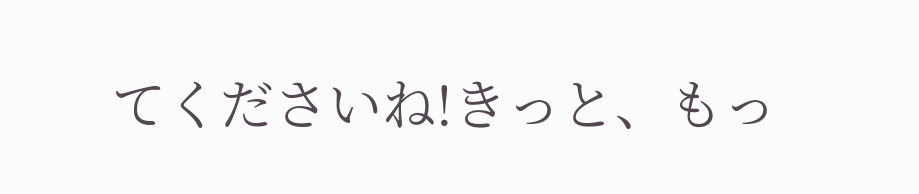てくださいね!きっと、もっ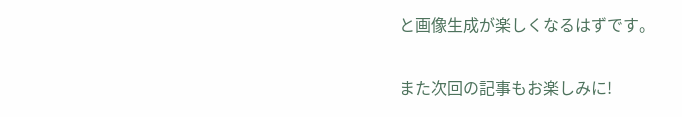と画像生成が楽しくなるはずです。

また次回の記事もお楽しみに!